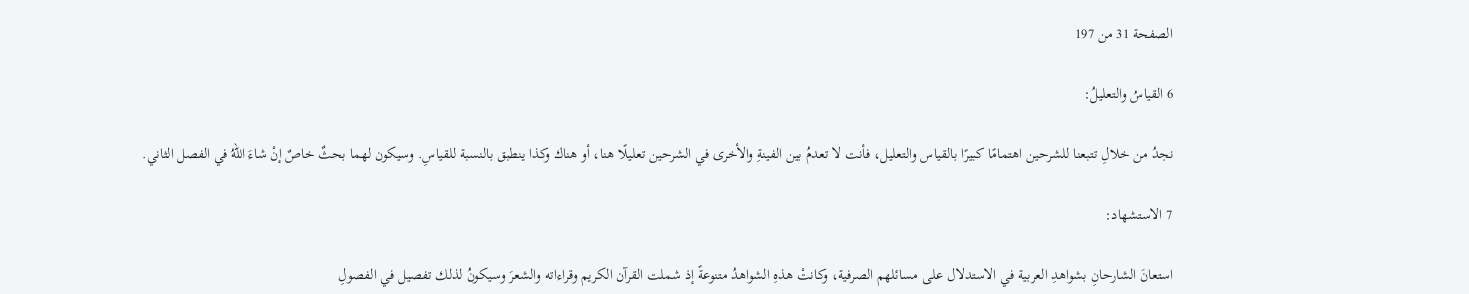الصفحة 31 من 197

6 القياسُ والتعليلُ:

نجدُ من خلالِ تتبعنا للشرحين اهتمامًا كبيرًا بالقياس والتعليل، فأنت لا تعدمُ بين الفينةِ والأخرى في الشرحين تعليلًا هنا، أو هناك وكذا ينطبق بالنسبة للقياسِ. وسيكون لهما بحثٌ خاصٌ إنْ شاءَ اللهُ في الفصل الثاني.

7 الاستشهاد:

استعانَ الشارحانِ بشواهدِ العربية في الاستدلال على مسائلهم الصرفية، وكانتْ هذهِ الشواهدُ متنوعةً إذ شملت القرآن الكريم وقراءاته والشعرَ وسيكونُ لذلك تفصيل في الفصولِ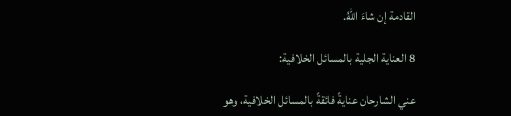القادمة إن شاءَ اللهُ.

8 العناية الجلية بالمسائل الخلافية:

عني الشارحان عنايةً فائقةً بالمسائل الخلافية، وهو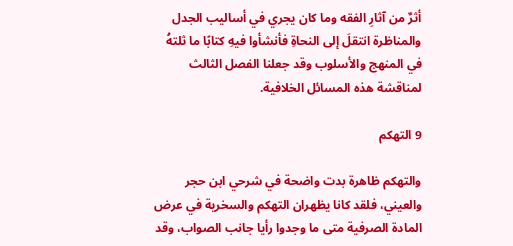أثرٌ من آثارِ الفقه وما كان يجري في أساليب الجدل والمناظرة انتقلَ إلى النحاةِ فأنشأوا فيهِ كتابًا ما ثلتهُ في المنهج والأسلوب وقد جعلنا الفصل الثالث لمناقشة هذه المسائل الخلافية.

9 التهكم

والتهكم ظاهرة بدت واضحة في شرحي ابن حجر والعيني، فلقد كانا يظهران التهكم والسخرية في عرض المادة الصرفية متى ما وجدوا رأيا جانب الصواب، وقد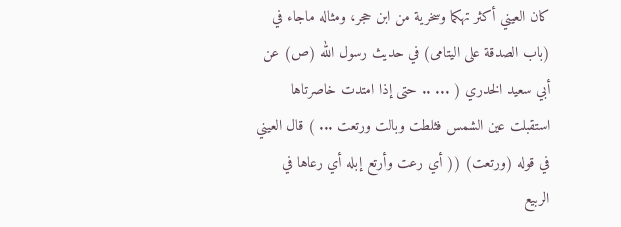كان العيني أكثر تهكما وسخرية من ابن حجر، ومثاله ماجاء في (باب الصدقة على اليتامى) في حديث رسول الله (ص) عن أبي سعيد الخدري ( ... .. حتى إذا امتدت خاصرتاها استقبلت عين الشمس فثلطت وبالت ورتعت ... ) قال العيني في قوله (ورتعت) (( أي رعت وأرتع إبله أي رعاها في الربيع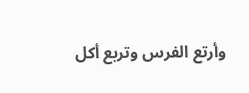وأرتع الفرس وتربع أكل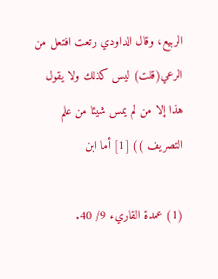الربيع، وقال الداودي رتعت افتعل من الرعي(قلت) ليس كذلك ولا يقول هذا إلا من لم يمس شيئا من علم التصريف )) [1] أما ابن

(1) عمدة القاريء 9/ 40.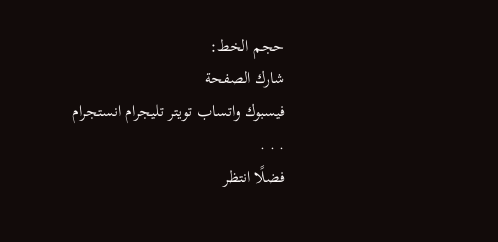حجم الخط:
شارك الصفحة
فيسبوك واتساب تويتر تليجرام انستجرام
. . .
فضلًا انتظر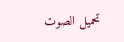تحميل الصوت